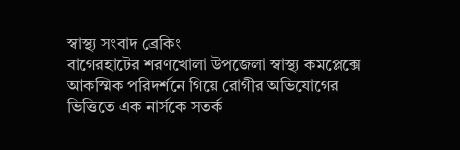স্বাস্থ্য সংবাদ ব্রেকিং
বাগেরহাটের শরণখোলা উপজেলা স্বাস্থ্য কমপ্লেক্সে আকস্মিক পরিদর্শনে গিয়ে রোগীর অভিযোগের ভিত্তিতে এক নার্সকে সতর্ক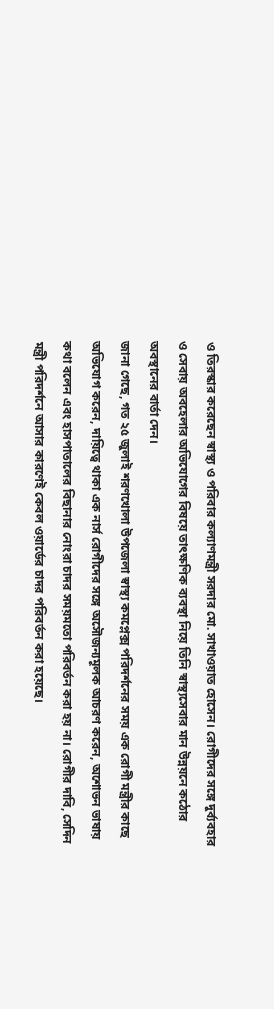ও তিরস্কার করেছেন স্বাস্থ্য ও পরিবার কল্যাণমন্ত্রী সরদার মো. সাখাওয়াত হোসেন। রোগীদের সঙ্গে দুর্ব্যবহার ও সেবায় অবহেলার অভিযোগের বিষয়ে তাৎক্ষণিক ব্যবস্থা নিয়ে তিনি স্বাস্থ্যসেবার মান উন্নয়নে কঠোর অবস্থানের বার্তা দেন।
জানা গেছে, গত ২৫ জুলাই শরণখোলা উপজেলা স্বাস্থ্য কমপ্লেক্স পরিদর্শনের সময় এক রোগী মন্ত্রীর কাছে অভিযোগ করেন, দায়িত্বে থাকা এক নার্স রোগীদের সঙ্গে অসৌজন্যমূলক আচরণ করেন, অশোভন ভাষায় কথা বলেন এবং হাসপাতালের বিছানার নোংরা চাদর সময়মতো পরিবর্তন করা হয় না। রোগীর দাবি, সেদিন মন্ত্রী পরিদর্শনে আসার কারণেই কেবল ওয়ার্ডের চাদর পরিবর্তন করা হয়েছে।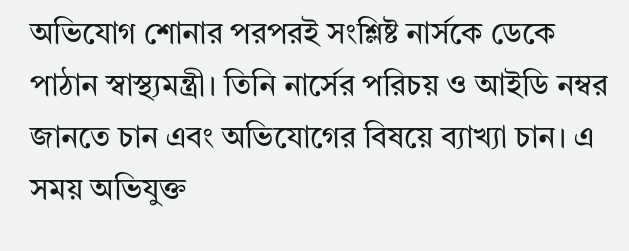অভিযোগ শোনার পরপরই সংশ্লিষ্ট নার্সকে ডেকে পাঠান স্বাস্থ্যমন্ত্রী। তিনি নার্সের পরিচয় ও আইডি নম্বর জানতে চান এবং অভিযোগের বিষয়ে ব্যাখ্যা চান। এ সময় অভিযুক্ত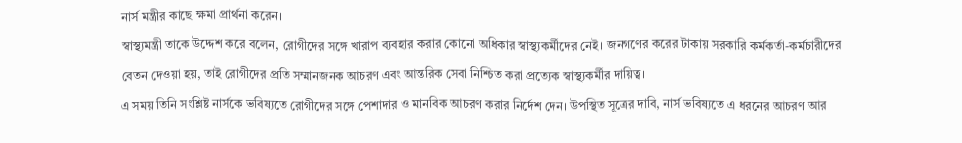নার্স মন্ত্রীর কাছে ক্ষমা প্রার্থনা করেন।
স্বাস্থ্যমন্ত্রী তাকে উদ্দেশ করে বলেন, রোগীদের সঙ্গে খারাপ ব্যবহার করার কোনো অধিকার স্বাস্থ্যকর্মীদের নেই। জনগণের করের টাকায় সরকারি কর্মকর্তা-কর্মচারীদের বেতন দেওয়া হয়, তাই রোগীদের প্রতি সম্মানজনক আচরণ এবং আন্তরিক সেবা নিশ্চিত করা প্রত্যেক স্বাস্থ্যকর্মীর দায়িত্ব।
এ সময় তিনি সংশ্লিষ্ট নার্সকে ভবিষ্যতে রোগীদের সঙ্গে পেশাদার ও মানবিক আচরণ করার নির্দেশ দেন। উপস্থিত সূত্রের দাবি, নার্স ভবিষ্যতে এ ধরনের আচরণ আর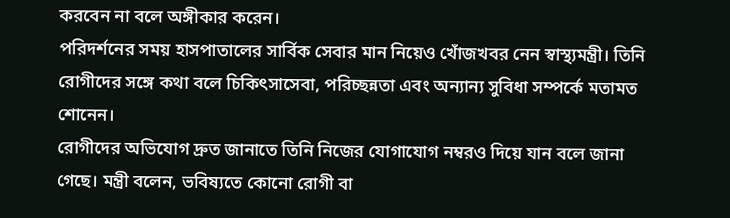করবেন না বলে অঙ্গীকার করেন।
পরিদর্শনের সময় হাসপাতালের সার্বিক সেবার মান নিয়েও খোঁজখবর নেন স্বাস্থ্যমন্ত্রী। তিনি রোগীদের সঙ্গে কথা বলে চিকিৎসাসেবা, পরিচ্ছন্নতা এবং অন্যান্য সুবিধা সম্পর্কে মতামত শোনেন।
রোগীদের অভিযোগ দ্রুত জানাতে তিনি নিজের যোগাযোগ নম্বরও দিয়ে যান বলে জানা গেছে। মন্ত্রী বলেন, ভবিষ্যতে কোনো রোগী বা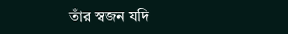তাঁর স্বজন যদি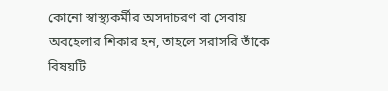কোনো স্বাস্থ্যকর্মীর অসদাচরণ বা সেবায় অবহেলার শিকার হন, তাহলে সরাসরি তাঁকে বিষয়টি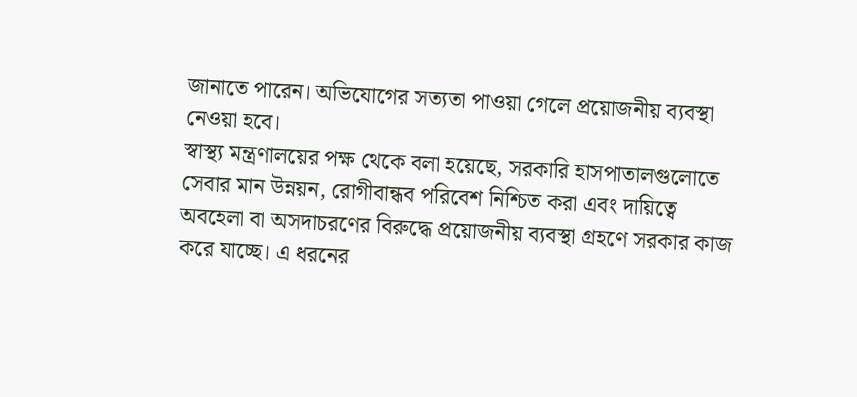জানাতে পারেন। অভিযোগের সত্যতা পাওয়া গেলে প্রয়োজনীয় ব্যবস্থা নেওয়া হবে।
স্বাস্থ্য মন্ত্রণালয়ের পক্ষ থেকে বলা হয়েছে, সরকারি হাসপাতালগুলোতে সেবার মান উন্নয়ন, রোগীবান্ধব পরিবেশ নিশ্চিত করা এবং দায়িত্বে অবহেলা বা অসদাচরণের বিরুদ্ধে প্রয়োজনীয় ব্যবস্থা গ্রহণে সরকার কাজ করে যাচ্ছে। এ ধরনের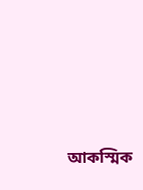আকস্মিক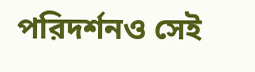পরিদর্শনও সেই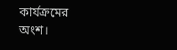কার্যক্রমের অংশ।